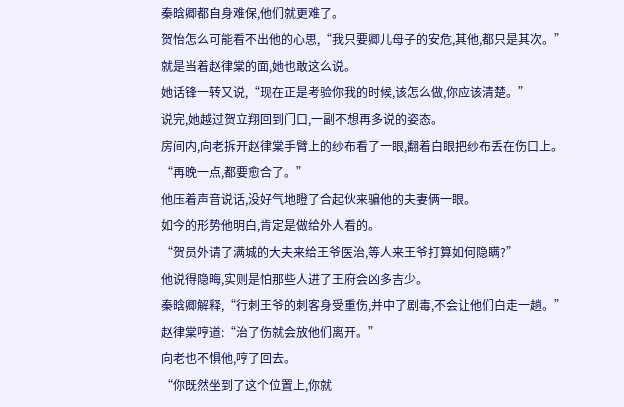秦晗卿都自身难保,他们就更难了。
贺怡怎么可能看不出他的心思,“我只要卿儿母子的安危,其他,都只是其次。”
就是当着赵律棠的面,她也敢这么说。
她话锋一转又说,“现在正是考验你我的时候,该怎么做,你应该清楚。”
说完,她越过贺立翔回到门口,一副不想再多说的姿态。
房间内,向老拆开赵律棠手臂上的纱布看了一眼,翻着白眼把纱布丢在伤口上。
“再晚一点,都要愈合了。”
他压着声音说话,没好气地瞪了合起伙来骗他的夫妻俩一眼。
如今的形势他明白,肯定是做给外人看的。
“贺员外请了满城的大夫来给王爷医治,等人来王爷打算如何隐瞒?”
他说得隐晦,实则是怕那些人进了王府会凶多吉少。
秦晗卿解释,“行刺王爷的刺客身受重伤,并中了剧毒,不会让他们白走一趟。”
赵律棠哼道:“治了伤就会放他们离开。”
向老也不惧他,哼了回去。
“你既然坐到了这个位置上,你就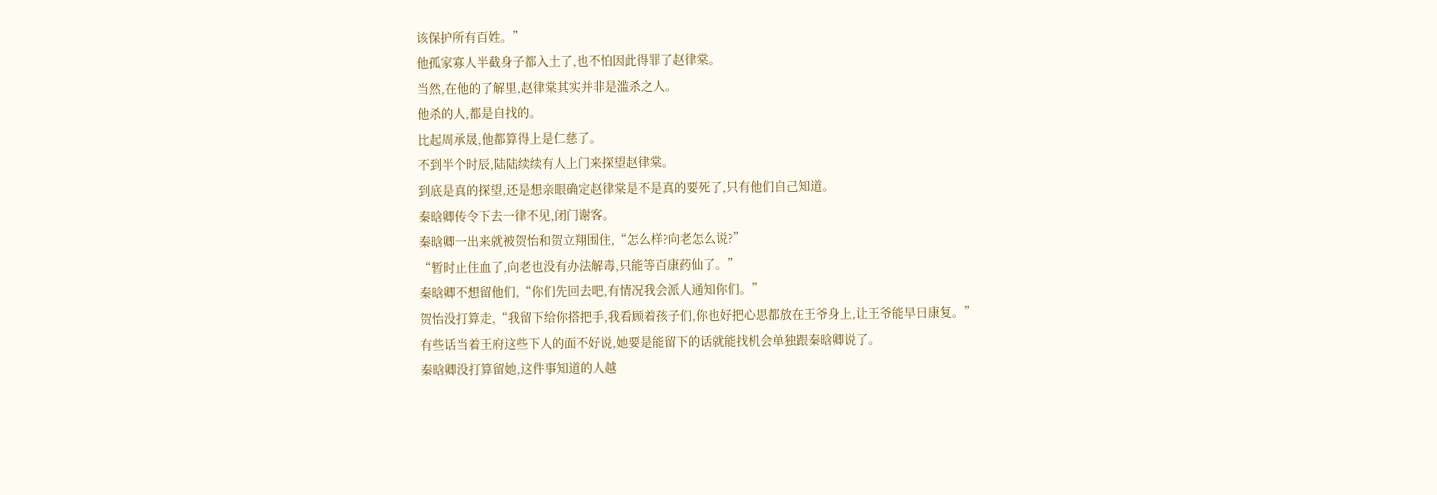该保护所有百姓。”
他孤家寡人半截身子都入土了,也不怕因此得罪了赵律棠。
当然,在他的了解里,赵律棠其实并非是滥杀之人。
他杀的人,都是自找的。
比起周承晟,他都算得上是仁慈了。
不到半个时辰,陆陆续续有人上门来探望赵律棠。
到底是真的探望,还是想亲眼确定赵律棠是不是真的要死了,只有他们自己知道。
秦晗卿传令下去一律不见,闭门谢客。
秦晗卿一出来就被贺怡和贺立翔围住,“怎么样?向老怎么说?”
“暂时止住血了,向老也没有办法解毒,只能等百康药仙了。”
秦晗卿不想留他们,“你们先回去吧,有情况我会派人通知你们。”
贺怡没打算走,“我留下给你搭把手,我看顾着孩子们,你也好把心思都放在王爷身上,让王爷能早日康复。”
有些话当着王府这些下人的面不好说,她要是能留下的话就能找机会单独跟秦晗卿说了。
秦晗卿没打算留她,这件事知道的人越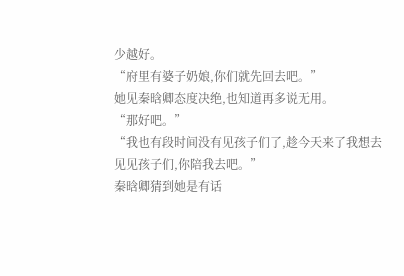少越好。
“府里有婆子奶娘,你们就先回去吧。”
她见秦晗卿态度决绝,也知道再多说无用。
“那好吧。”
“我也有段时间没有见孩子们了,趁今天来了我想去见见孩子们,你陪我去吧。”
秦晗卿猜到她是有话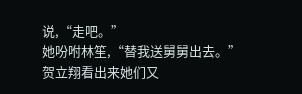说,“走吧。”
她吩咐林笙,“替我送舅舅出去。”
贺立翔看出来她们又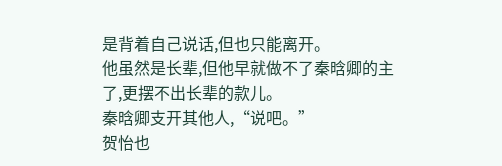是背着自己说话,但也只能离开。
他虽然是长辈,但他早就做不了秦晗卿的主了,更摆不出长辈的款儿。
秦晗卿支开其他人,“说吧。”
贺怡也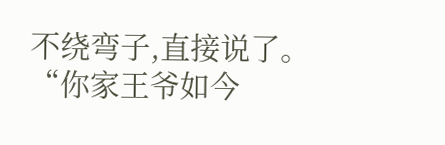不绕弯子,直接说了。
“你家王爷如今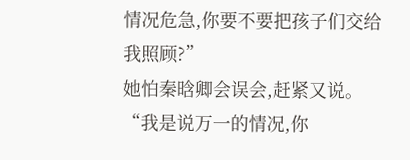情况危急,你要不要把孩子们交给我照顾?”
她怕秦晗卿会误会,赶紧又说。
“我是说万一的情况,你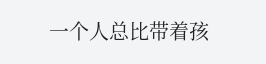一个人总比带着孩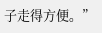子走得方便。”